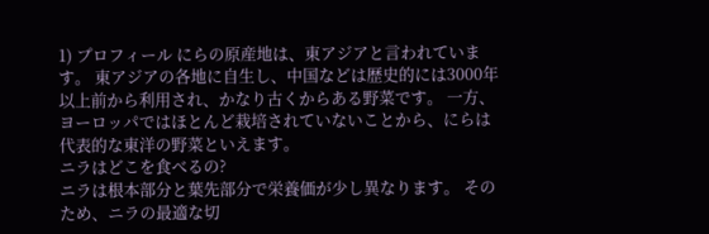1) プロフィール にらの原産地は、東アジアと言われています。 東アジアの各地に自生し、中国などは歴史的には3000年以上前から利用され、かなり古くからある野菜です。 一方、ヨーロッパではほとんど栽培されていないことから、にらは代表的な東洋の野菜といえます。
ニラはどこを食べるの?
ニラは根本部分と葉先部分で栄養価が少し異なります。 そのため、ニラの最適な切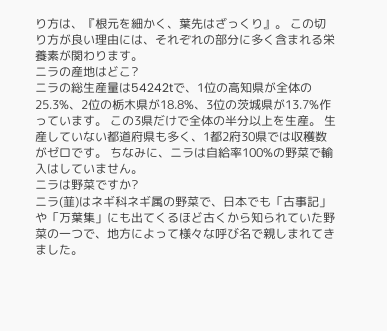り方は、『根元を細かく、葉先はざっくり』。 この切り方が良い理由には、それぞれの部分に多く含まれる栄養素が関わります。
ニラの産地はどこ?
ニラの総生産量は54242tで、1位の高知県が全体の25.3%、2位の栃木県が18.8%、3位の茨城県が13.7%作っています。 この3県だけで全体の半分以上を生産。 生産していない都道府県も多く、1都2府30県では収穫数がゼロです。 ちなみに、ニラは自給率100%の野菜で輸入はしていません。
ニラは野菜ですか?
ニラ(韮)はネギ科ネギ属の野菜で、日本でも「古事記」や「万葉集」にも出てくるほど古くから知られていた野菜の一つで、地方によって様々な呼び名で親しまれてきました。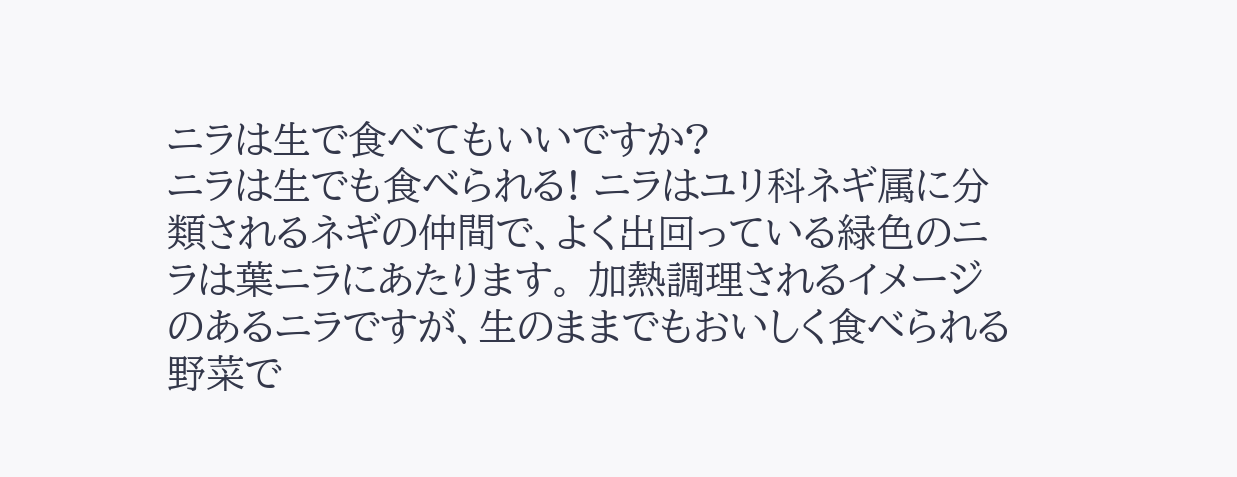ニラは生で食べてもいいですか?
ニラは生でも食べられる! ニラはユリ科ネギ属に分類されるネギの仲間で、よく出回っている緑色のニラは葉ニラにあたります。 加熱調理されるイメージのあるニラですが、生のままでもおいしく食べられる野菜で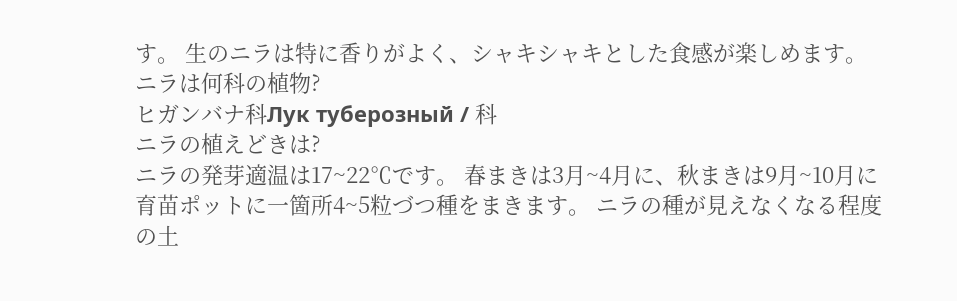す。 生のニラは特に香りがよく、シャキシャキとした食感が楽しめます。
ニラは何科の植物?
ヒガンバナ科Лук туберозный / 科
ニラの植えどきは?
ニラの発芽適温は17~22℃です。 春まきは3月~4月に、秋まきは9月~10月に育苗ポットに一箇所4~5粒づつ種をまきます。 ニラの種が見えなくなる程度の土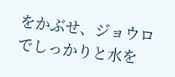をかぶせ、ジョウロでしっかりと水を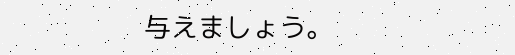与えましょう。